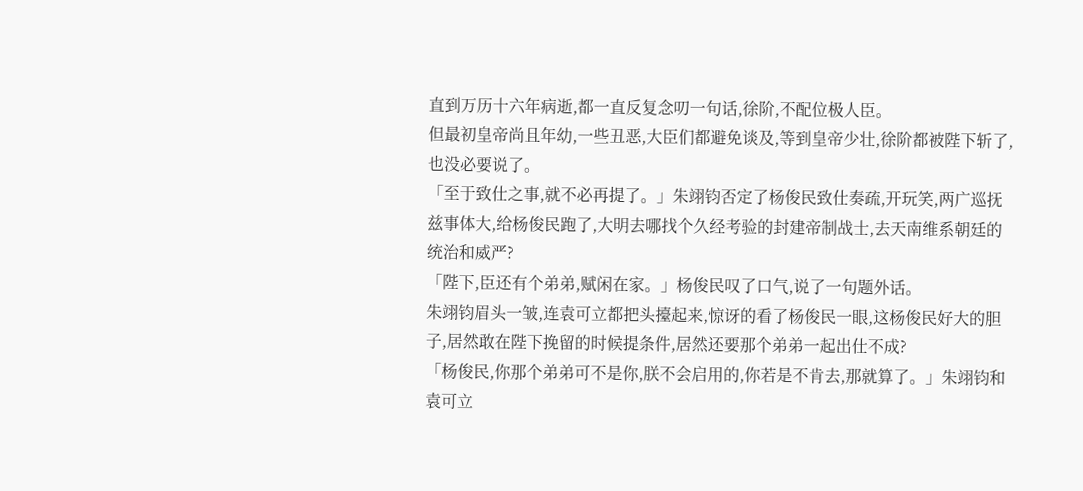直到万历十六年病逝,都一直反复念叨一句话,徐阶,不配位极人臣。
但最初皇帝尚且年幼,一些丑恶,大臣们都避免谈及,等到皇帝少壮,徐阶都被陛下斩了,也没必要说了。
「至于致仕之事,就不必再提了。」朱翊钧否定了杨俊民致仕奏疏,开玩笑,两广巡抚兹事体大,给杨俊民跑了,大明去哪找个久经考验的封建帝制战士,去天南维系朝廷的统治和威严?
「陛下,臣还有个弟弟,赋闲在家。」杨俊民叹了口气,说了一句题外话。
朱翊钧眉头一皱,连袁可立都把头擡起来,惊讶的看了杨俊民一眼,这杨俊民好大的胆子,居然敢在陛下挽留的时候提条件,居然还要那个弟弟一起出仕不成?
「杨俊民,你那个弟弟可不是你,朕不会启用的,你若是不肯去,那就算了。」朱翊钧和袁可立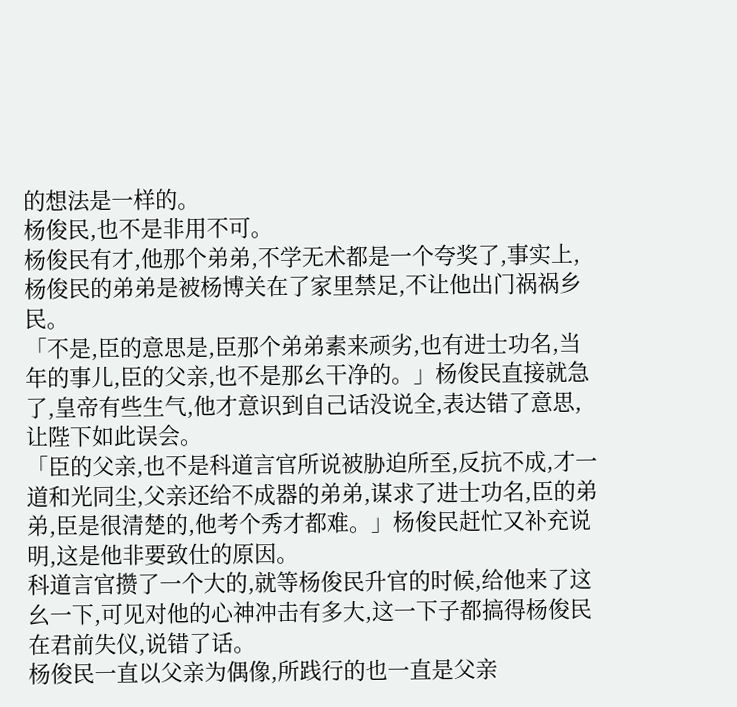的想法是一样的。
杨俊民,也不是非用不可。
杨俊民有才,他那个弟弟,不学无术都是一个夸奖了,事实上,杨俊民的弟弟是被杨博关在了家里禁足,不让他出门祸祸乡民。
「不是,臣的意思是,臣那个弟弟素来顽劣,也有进士功名,当年的事儿,臣的父亲,也不是那幺干净的。」杨俊民直接就急了,皇帝有些生气,他才意识到自己话没说全,表达错了意思,让陛下如此误会。
「臣的父亲,也不是科道言官所说被胁迫所至,反抗不成,才一道和光同尘,父亲还给不成器的弟弟,谋求了进士功名,臣的弟弟,臣是很清楚的,他考个秀才都难。」杨俊民赶忙又补充说明,这是他非要致仕的原因。
科道言官攒了一个大的,就等杨俊民升官的时候,给他来了这幺一下,可见对他的心神冲击有多大,这一下子都搞得杨俊民在君前失仪,说错了话。
杨俊民一直以父亲为偶像,所践行的也一直是父亲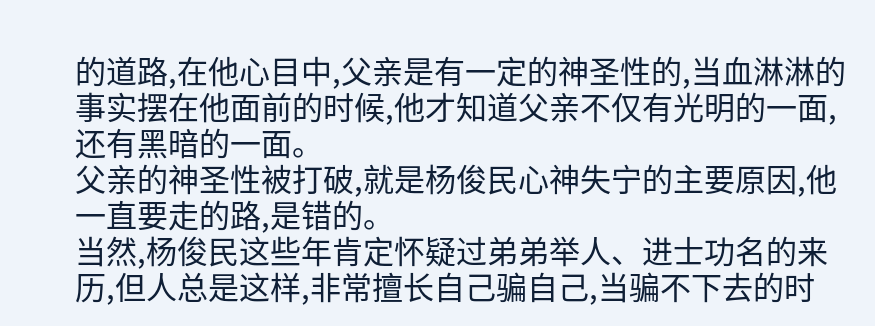的道路,在他心目中,父亲是有一定的神圣性的,当血淋淋的事实摆在他面前的时候,他才知道父亲不仅有光明的一面,还有黑暗的一面。
父亲的神圣性被打破,就是杨俊民心神失宁的主要原因,他一直要走的路,是错的。
当然,杨俊民这些年肯定怀疑过弟弟举人、进士功名的来历,但人总是这样,非常擅长自己骗自己,当骗不下去的时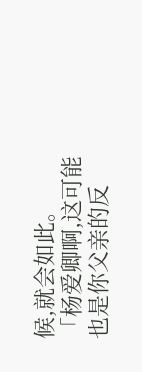候,就会如此。
「杨爱卿啊,这可能也是你父亲的反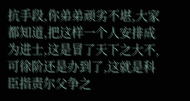抗手段,你弟弟顽劣不堪,大家都知道,把这样一个人安排成为进士,这是冒了天下之大不,可徐阶还是办到了,这就是科臣指责尔父争之